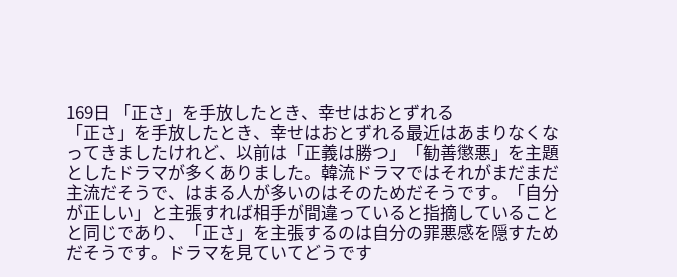169日 「正さ」を手放したとき、幸せはおとずれる
「正さ」を手放したとき、幸せはおとずれる最近はあまりなくなってきましたけれど、以前は「正義は勝つ」「勧善懲悪」を主題としたドラマが多くありました。韓流ドラマではそれがまだまだ主流だそうで、はまる人が多いのはそのためだそうです。「自分が正しい」と主張すれば相手が間違っていると指摘していることと同じであり、「正さ」を主張するのは自分の罪悪感を隠すためだそうです。ドラマを見ていてどうです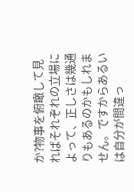か?物事を俯瞰して見ればそれぞれの立場によって、正しさは幾通りもあるのかもしれません。ですからあるいは自分が間違っ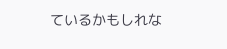ているかもしれな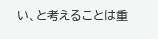い、と考えることは重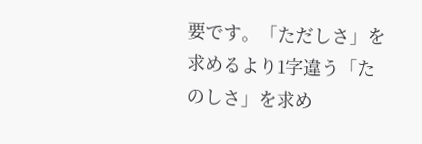要です。「ただしさ」を求めるより1字違う「たのしさ」を求め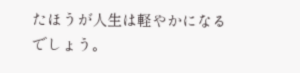たほうが人生は軽やかになるでしょう。